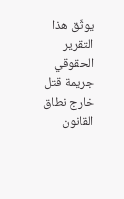يوثّق هذا التقرير الحقوقي جريمة قتل خارج نطاق القانون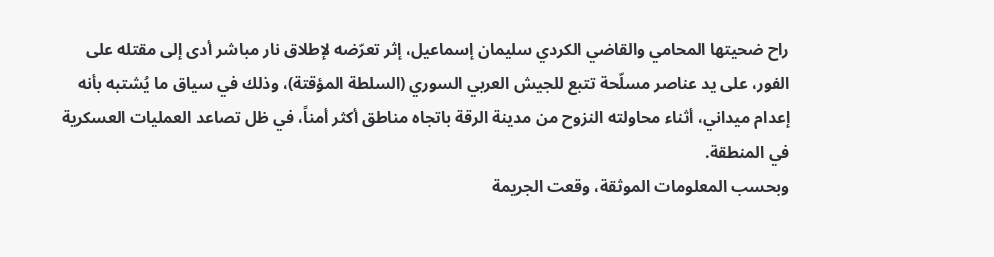راح ضحيتها المحامي والقاضي الكردي سليمان إسماعيل، إثر تعرّضه لإطلاق نار مباشر أدى إلى مقتله على الفور، على يد عناصر مسلّحة تتبع للجيش العربي السوري (السلطة المؤقتة)، وذلك في سياق ما يُشتبه بأنه إعدام ميداني، أثناء محاولته النزوح من مدينة الرقة باتجاه مناطق أكثر أمناً، في ظل تصاعد العمليات العسكرية في المنطقة.
وبحسب المعلومات الموثقة، وقعت الجريمة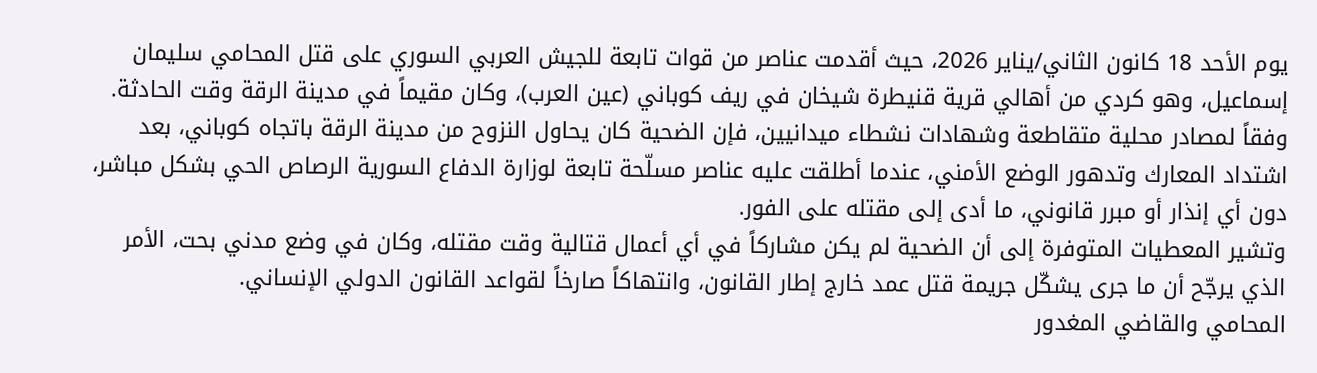يوم الأحد 18 كانون الثاني/يناير 2026، حيث أقدمت عناصر من قوات تابعة للجيش العربي السوري على قتل المحامي سليمان إسماعيل، وهو كردي من أهالي قرية قنيطرة شيخان في ريف كوباني (عين العرب)، وكان مقيماً في مدينة الرقة وقت الحادثة.
وفقاً لمصادر محلية متقاطعة وشهادات نشطاء ميدانيين، فإن الضحية كان يحاول النزوح من مدينة الرقة باتجاه كوباني، بعد اشتداد المعارك وتدهور الوضع الأمني، عندما أطلقت عليه عناصر مسلّحة تابعة لوزارة الدفاع السورية الرصاص الحي بشكل مباشر، دون أي إنذار أو مبرر قانوني، ما أدى إلى مقتله على الفور.
وتشير المعطيات المتوفرة إلى أن الضحية لم يكن مشاركاً في أي أعمال قتالية وقت مقتله، وكان في وضع مدني بحت، الأمر الذي يرجّح أن ما جرى يشكّل جريمة قتل عمد خارج إطار القانون، وانتهاكاً صارخاً لقواعد القانون الدولي الإنساني.
المحامي والقاضي المغدور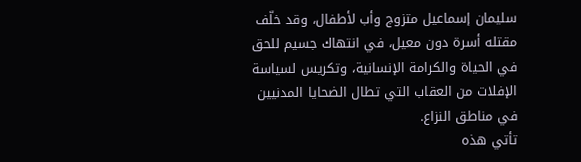سليمان إسماعيل متزوج وأب لأطفال، وقد خلّف مقتله أسرة دون معيل، في انتهاك جسيم للحق في الحياة والكرامة الإنسانية، وتكريس لسياسة الإفلات من العقاب التي تطال الضحايا المدنيين في مناطق النزاع.
تأتي هذه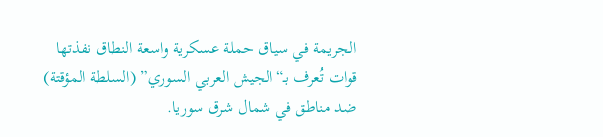الجريمة في سياق حملة عسكرية واسعة النطاق نفذتها قوات تُعرف بـ“الجيش العربي السوري” (السلطة المؤقتة) ضد مناطق في شمال شرق سوريا.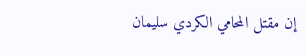إن مقتل المحامي الكردي سليمان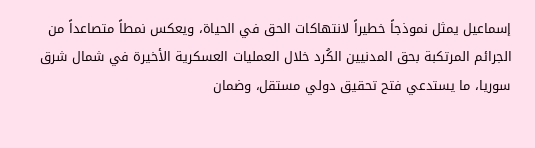إسماعيل يمثل نموذجاً خطيراً لانتهاكات الحق في الحياة، ويعكس نمطاً متصاعداً من الجرائم المرتكبة بحق المدنيين الكُرد خلال العمليات العسكرية الأخيرة في شمال شرق سوريا، ما يستدعي فتح تحقيق دولي مستقل، وضمان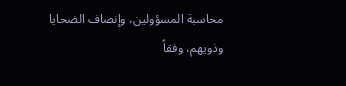محاسبة المسؤولين، وإنصاف الضحايا وذويهم، وفقاً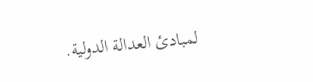لمبادئ العدالة الدولية.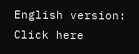English version: Click here